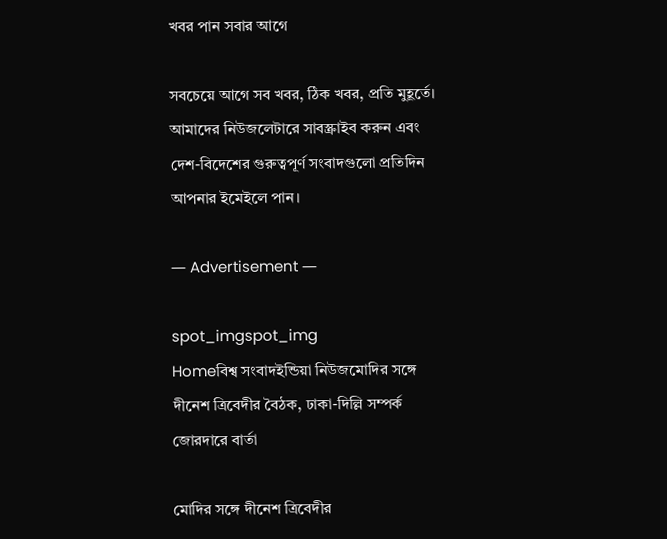খবর পান সবার আগে

সবচেয়ে আগে সব খবর, ঠিক খবর, প্রতি মুহূর্তে। আমাদের নিউজলেটারে সাবস্ক্রাইব করুন এবং দেশ-বিদেশের গুরুত্বপূর্ণ সংবাদগুলো প্রতিদিন আপনার ইমেইলে পান।

― Advertisement ―

spot_imgspot_img
Homeবিশ্ব সংবাদইন্ডিয়া নিউজমোদির সঙ্গে দীনেশ ত্রিবেদীর বৈঠক, ঢাকা-দিল্লি সম্পর্ক জোরদারে বার্তা

মোদির সঙ্গে দীনেশ ত্রিবেদীর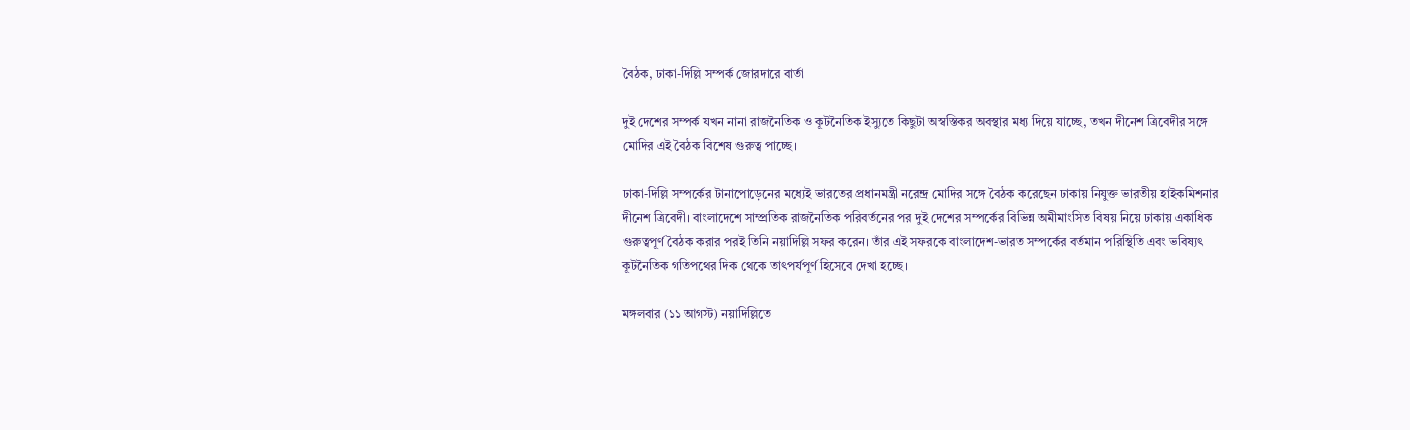বৈঠক, ঢাকা-দিল্লি সম্পর্ক জোরদারে বার্তা

দুই দেশের সম্পর্ক যখন নানা রাজনৈতিক ও কূটনৈতিক ইস্যুতে কিছুটা অস্বস্তিকর অবস্থার মধ্য দিয়ে যাচ্ছে, তখন দীনেশ ত্রিবেদীর সঙ্গে মোদির এই বৈঠক বিশেষ গুরুত্ব পাচ্ছে।

ঢাকা-দিল্লি সম্পর্কের টানাপোড়েনের মধ্যেই ভারতের প্রধানমন্ত্রী নরেন্দ্র মোদির সঙ্গে বৈঠক করেছেন ঢাকায় নিযুক্ত ভারতীয় হাইকমিশনার দীনেশ ত্রিবেদী। বাংলাদেশে সাম্প্রতিক রাজনৈতিক পরিবর্তনের পর দুই দেশের সম্পর্কের বিভিন্ন অমীমাংসিত বিষয় নিয়ে ঢাকায় একাধিক গুরুত্বপূর্ণ বৈঠক করার পরই তিনি নয়াদিল্লি সফর করেন। তাঁর এই সফরকে বাংলাদেশ-ভারত সম্পর্কের বর্তমান পরিস্থিতি এবং ভবিষ্যৎ কূটনৈতিক গতিপথের দিক থেকে তাৎপর্যপূর্ণ হিসেবে দেখা হচ্ছে।

মঙ্গলবার (১১ আগস্ট) নয়াদিল্লিতে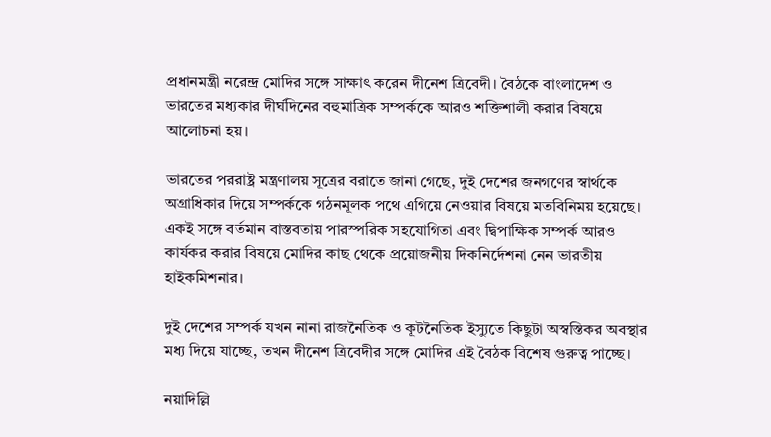প্রধানমন্ত্রী নরেন্দ্র মোদির সঙ্গে সাক্ষাৎ করেন দীনেশ ত্রিবেদী। বৈঠকে বাংলাদেশ ও ভারতের মধ্যকার দীর্ঘদিনের বহুমাত্রিক সম্পর্ককে আরও শক্তিশালী করার বিষয়ে আলোচনা হয়।

ভারতের পররাষ্ট্র মন্ত্রণালয় সূত্রের বরাতে জানা গেছে, দুই দেশের জনগণের স্বার্থকে অগ্রাধিকার দিয়ে সম্পর্ককে গঠনমূলক পথে এগিয়ে নেওয়ার বিষয়ে মতবিনিময় হয়েছে। একই সঙ্গে বর্তমান বাস্তবতায় পারস্পরিক সহযোগিতা এবং দ্বিপাক্ষিক সম্পর্ক আরও কার্যকর করার বিষয়ে মোদির কাছ থেকে প্রয়োজনীয় দিকনির্দেশনা নেন ভারতীয় হাইকমিশনার।

দুই দেশের সম্পর্ক যখন নানা রাজনৈতিক ও কূটনৈতিক ইস্যুতে কিছুটা অস্বস্তিকর অবস্থার মধ্য দিয়ে যাচ্ছে, তখন দীনেশ ত্রিবেদীর সঙ্গে মোদির এই বৈঠক বিশেষ গুরুত্ব পাচ্ছে।

নয়াদিল্লি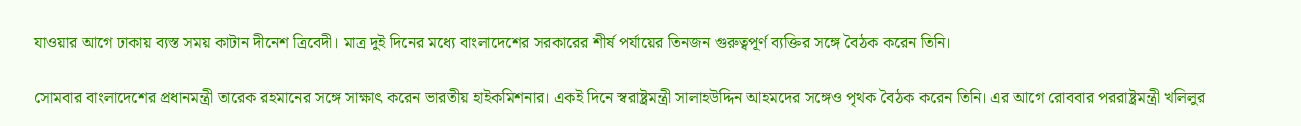যাওয়ার আগে ঢাকায় ব্যস্ত সময় কাটান দীনেশ ত্রিবেদী। মাত্র দুই দিনের মধ্যে বাংলাদেশের সরকারের শীর্ষ পর্যায়ের তিনজন গুরুত্বপূর্ণ ব্যক্তির সঙ্গে বৈঠক করেন তিনি।

সোমবার বাংলাদেশের প্রধানমন্ত্রী তারেক রহমানের সঙ্গে সাক্ষাৎ করেন ভারতীয় হাইকমিশনার। একই দিনে স্বরাষ্ট্রমন্ত্রী সালাহউদ্দিন আহমদের সঙ্গেও পৃথক বৈঠক করেন তিনি। এর আগে রোববার পররাষ্ট্রমন্ত্রী খলিলুর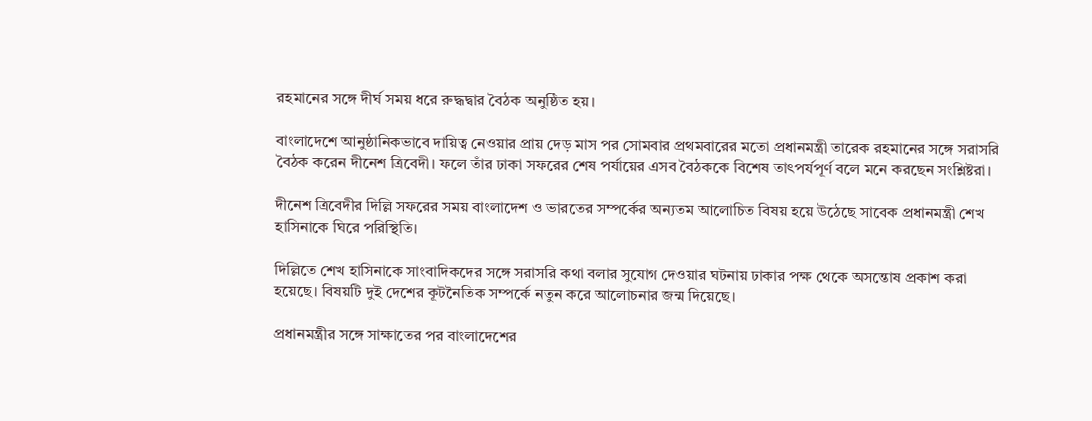রহমানের সঙ্গে দীর্ঘ সময় ধরে রুদ্ধদ্বার বৈঠক অনুষ্ঠিত হয়।

বাংলাদেশে আনুষ্ঠানিকভাবে দায়িত্ব নেওয়ার প্রায় দেড় মাস পর সোমবার প্রথমবারের মতো প্রধানমন্ত্রী তারেক রহমানের সঙ্গে সরাসরি বৈঠক করেন দীনেশ ত্রিবেদী। ফলে তাঁর ঢাকা সফরের শেষ পর্যায়ের এসব বৈঠককে বিশেষ তাৎপর্যপূর্ণ বলে মনে করছেন সংশ্লিষ্টরা।

দীনেশ ত্রিবেদীর দিল্লি সফরের সময় বাংলাদেশ ও ভারতের সম্পর্কের অন্যতম আলোচিত বিষয় হয়ে উঠেছে সাবেক প্রধানমন্ত্রী শেখ হাসিনাকে ঘিরে পরিস্থিতি।

দিল্লিতে শেখ হাসিনাকে সাংবাদিকদের সঙ্গে সরাসরি কথা বলার সুযোগ দেওয়ার ঘটনায় ঢাকার পক্ষ থেকে অসন্তোষ প্রকাশ করা হয়েছে। বিষয়টি দুই দেশের কূটনৈতিক সম্পর্কে নতুন করে আলোচনার জন্ম দিয়েছে।

প্রধানমন্ত্রীর সঙ্গে সাক্ষাতের পর বাংলাদেশের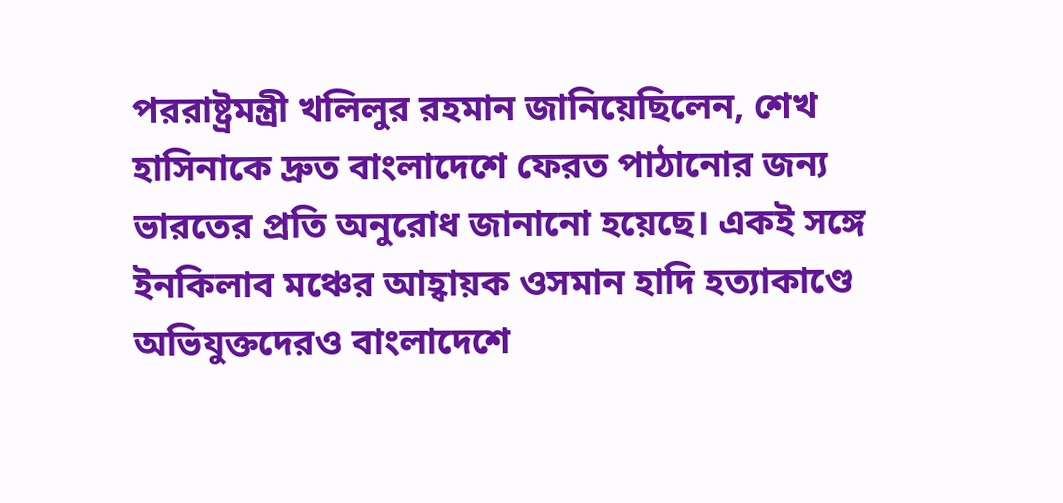পররাষ্ট্রমন্ত্রী খলিলুর রহমান জানিয়েছিলেন, শেখ হাসিনাকে দ্রুত বাংলাদেশে ফেরত পাঠানোর জন্য ভারতের প্রতি অনুরোধ জানানো হয়েছে। একই সঙ্গে ইনকিলাব মঞ্চের আহ্বায়ক ওসমান হাদি হত্যাকাণ্ডে অভিযুক্তদেরও বাংলাদেশে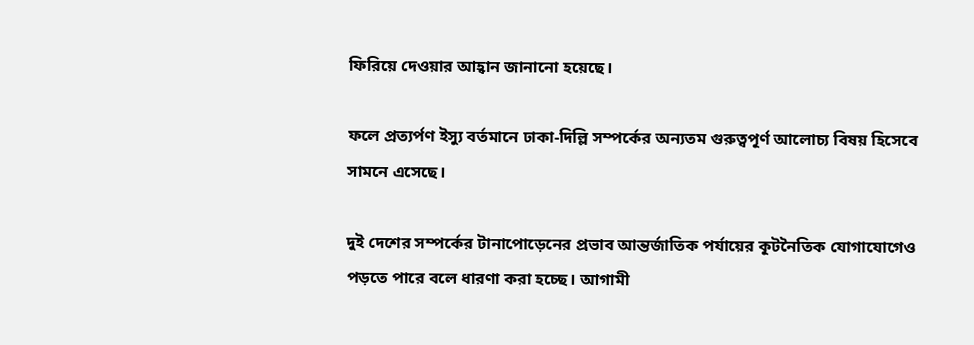ফিরিয়ে দেওয়ার আহ্বান জানানো হয়েছে।

ফলে প্রত্যর্পণ ইস্যু বর্তমানে ঢাকা-দিল্লি সম্পর্কের অন্যতম গুরুত্বপূর্ণ আলোচ্য বিষয় হিসেবে সামনে এসেছে।

দুই দেশের সম্পর্কের টানাপোড়েনের প্রভাব আন্তর্জাতিক পর্যায়ের কূটনৈতিক যোগাযোগেও পড়তে পারে বলে ধারণা করা হচ্ছে। আগামী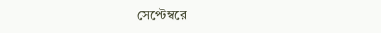সেপ্টেম্বরে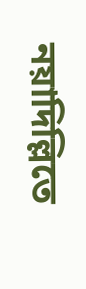নয়াদিল্লিতে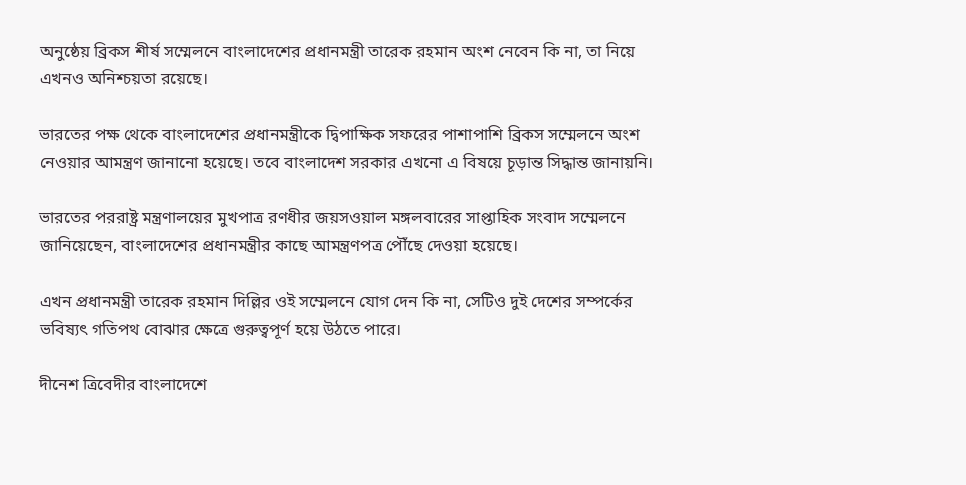অনুষ্ঠেয় ব্রিকস শীর্ষ সম্মেলনে বাংলাদেশের প্রধানমন্ত্রী তারেক রহমান অংশ নেবেন কি না, তা নিয়ে এখনও অনিশ্চয়তা রয়েছে।

ভারতের পক্ষ থেকে বাংলাদেশের প্রধানমন্ত্রীকে দ্বিপাক্ষিক সফরের পাশাপাশি ব্রিকস সম্মেলনে অংশ নেওয়ার আমন্ত্রণ জানানো হয়েছে। তবে বাংলাদেশ সরকার এখনো এ বিষয়ে চূড়ান্ত সিদ্ধান্ত জানায়নি।

ভারতের পররাষ্ট্র মন্ত্রণালয়ের মুখপাত্র রণধীর জয়সওয়াল মঙ্গলবারের সাপ্তাহিক সংবাদ সম্মেলনে জানিয়েছেন, বাংলাদেশের প্রধানমন্ত্রীর কাছে আমন্ত্রণপত্র পৌঁছে দেওয়া হয়েছে।

এখন প্রধানমন্ত্রী তারেক রহমান দিল্লির ওই সম্মেলনে যোগ দেন কি না, সেটিও দুই দেশের সম্পর্কের ভবিষ্যৎ গতিপথ বোঝার ক্ষেত্রে গুরুত্বপূর্ণ হয়ে উঠতে পারে।

দীনেশ ত্রিবেদীর বাংলাদেশে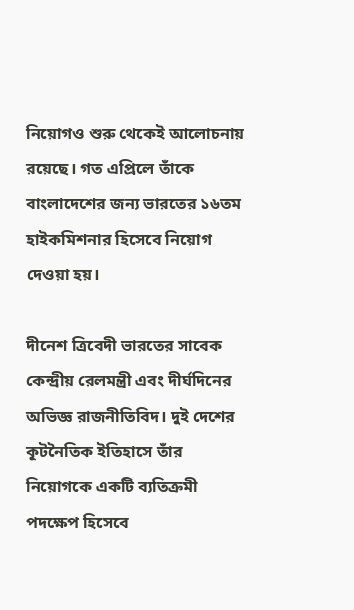নিয়োগও শুরু থেকেই আলোচনায় রয়েছে। গত এপ্রিলে তাঁকে বাংলাদেশের জন্য ভারতের ১৬তম হাইকমিশনার হিসেবে নিয়োগ দেওয়া হয়।

দীনেশ ত্রিবেদী ভারতের সাবেক কেন্দ্রীয় রেলমন্ত্রী এবং দীর্ঘদিনের অভিজ্ঞ রাজনীতিবিদ। দুই দেশের কূটনৈতিক ইতিহাসে তাঁর নিয়োগকে একটি ব্যতিক্রমী পদক্ষেপ হিসেবে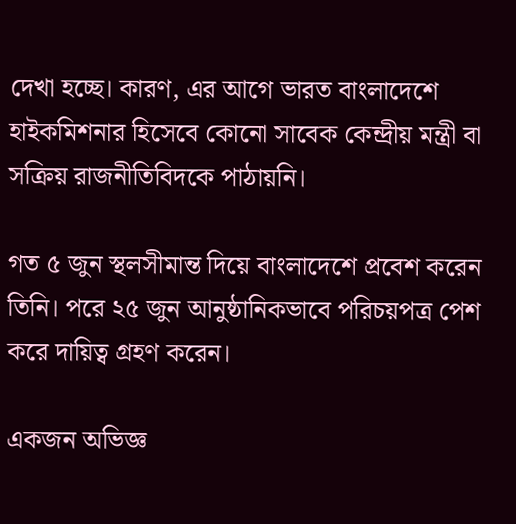দেখা হচ্ছে। কারণ, এর আগে ভারত বাংলাদেশে হাইকমিশনার হিসেবে কোনো সাবেক কেন্দ্রীয় মন্ত্রী বা সক্রিয় রাজনীতিবিদকে পাঠায়নি।

গত ৫ জুন স্থলসীমান্ত দিয়ে বাংলাদেশে প্রবেশ করেন তিনি। পরে ২৫ জুন আনুষ্ঠানিকভাবে পরিচয়পত্র পেশ করে দায়িত্ব গ্রহণ করেন।

একজন অভিজ্ঞ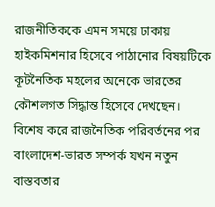রাজনীতিককে এমন সময়ে ঢাকায় হাইকমিশনার হিসেবে পাঠানোর বিষয়টিকে কূটনৈতিক মহলের অনেকে ভারতের কৌশলগত সিদ্ধান্ত হিসেবে দেখছেন। বিশেষ করে রাজনৈতিক পরিবর্তনের পর বাংলাদেশ-ভারত সম্পর্ক যখন নতুন বাস্তবতার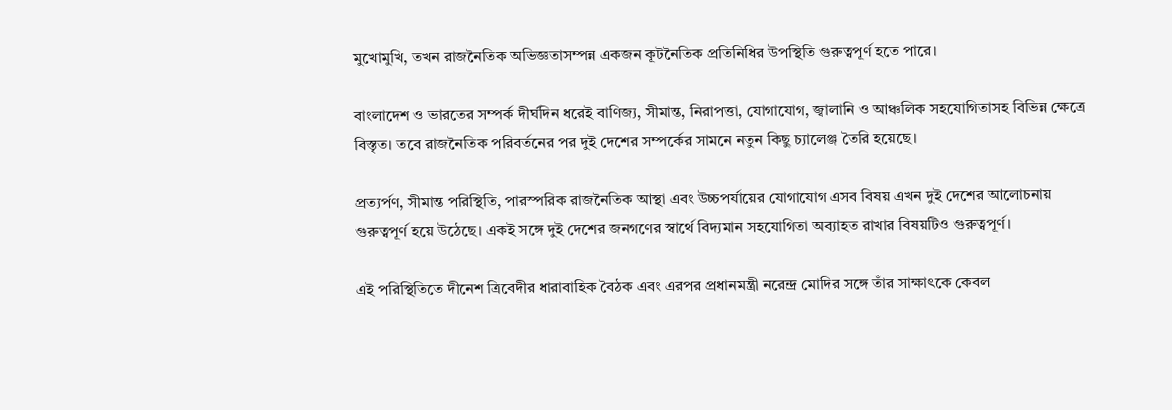মুখোমুখি, তখন রাজনৈতিক অভিজ্ঞতাসম্পন্ন একজন কূটনৈতিক প্রতিনিধির উপস্থিতি গুরুত্বপূর্ণ হতে পারে।

বাংলাদেশ ও ভারতের সম্পর্ক দীর্ঘদিন ধরেই বাণিজ্য, সীমান্ত, নিরাপত্তা, যোগাযোগ, জ্বালানি ও আঞ্চলিক সহযোগিতাসহ বিভিন্ন ক্ষেত্রে বিস্তৃত। তবে রাজনৈতিক পরিবর্তনের পর দুই দেশের সম্পর্কের সামনে নতুন কিছু চ্যালেঞ্জ তৈরি হয়েছে।

প্রত্যর্পণ, সীমান্ত পরিস্থিতি, পারস্পরিক রাজনৈতিক আস্থা এবং উচ্চপর্যায়ের যোগাযোগ এসব বিষয় এখন দুই দেশের আলোচনায় গুরুত্বপূর্ণ হয়ে উঠেছে। একই সঙ্গে দুই দেশের জনগণের স্বার্থে বিদ্যমান সহযোগিতা অব্যাহত রাখার বিষয়টিও গুরুত্বপূর্ণ।

এই পরিস্থিতিতে দীনেশ ত্রিবেদীর ধারাবাহিক বৈঠক এবং এরপর প্রধানমন্ত্রী নরেন্দ্র মোদির সঙ্গে তাঁর সাক্ষাৎকে কেবল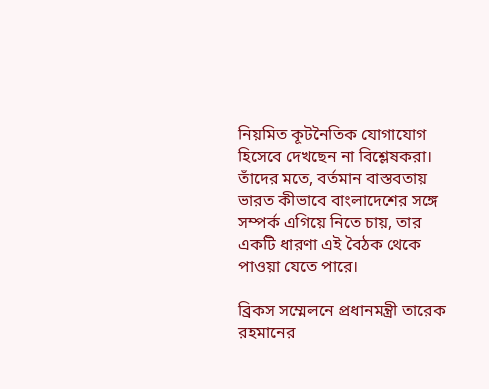নিয়মিত কূটনৈতিক যোগাযোগ হিসেবে দেখছেন না বিশ্লেষকরা। তাঁদের মতে, বর্তমান বাস্তবতায় ভারত কীভাবে বাংলাদেশের সঙ্গে সম্পর্ক এগিয়ে নিতে চায়, তার একটি ধারণা এই বৈঠক থেকে পাওয়া যেতে পারে।

ব্রিকস সম্মেলনে প্রধানমন্ত্রী তারেক রহমানের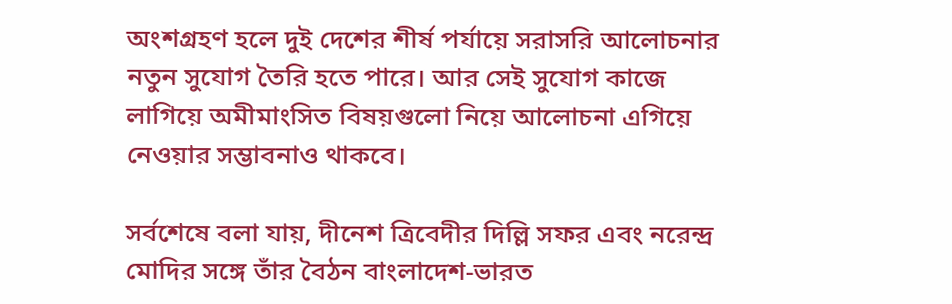অংশগ্রহণ হলে দুই দেশের শীর্ষ পর্যায়ে সরাসরি আলোচনার নতুন সুযোগ তৈরি হতে পারে। আর সেই সুযোগ কাজে লাগিয়ে অমীমাংসিত বিষয়গুলো নিয়ে আলোচনা এগিয়ে নেওয়ার সম্ভাবনাও থাকবে।

সর্বশেষে বলা যায়, দীনেশ ত্রিবেদীর দিল্লি সফর এবং নরেন্দ্র মোদির সঙ্গে তাঁর বৈঠন বাংলাদেশ-ভারত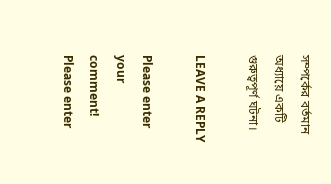সম্পর্কের বর্তমান অধ্যায়ে একটি গুরুত্বপূর্ণ ঘটনা।

LEAVE A REPLY

Please enter your comment!
Please enter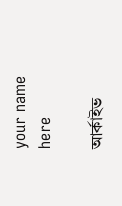your name here

আর্কাইভ